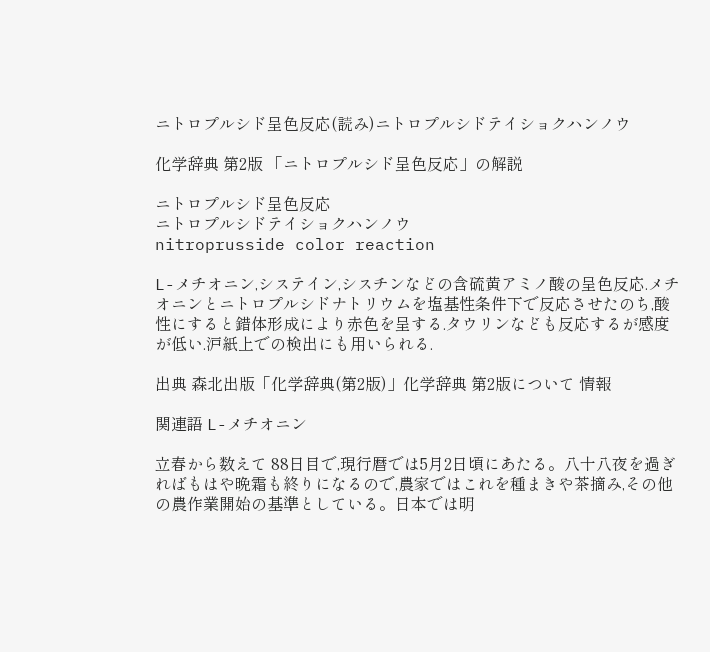ニトロプルシド呈色反応(読み)ニトロプルシドテイショクハンノウ

化学辞典 第2版 「ニトロプルシド呈色反応」の解説

ニトロプルシド呈色反応
ニトロプルシドテイショクハンノウ
nitroprusside color reaction

L-メチオニン,システイン,シスチンなどの含硫黄アミノ酸の呈色反応.メチオニンとニトロプルシドナトリウムを塩基性条件下で反応させたのち,酸性にすると錯体形成により赤色を呈する.タウリンなども反応するが感度が低い.沪紙上での検出にも用いられる.

出典 森北出版「化学辞典(第2版)」化学辞典 第2版について 情報

関連語 L-メチオニン

立春から数えて 88日目で,現行暦では5月2日頃にあたる。八十八夜を過ぎればもはや晩霜も終りになるので,農家ではこれを種まきや茶摘み,その他の農作業開始の基準としている。日本では明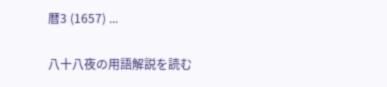暦3 (1657) ...

八十八夜の用語解説を読む